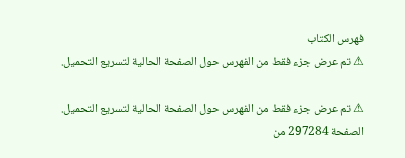فهرس الكتاب
⚠ تم عرض جزء فقط من الفهرس حول الصفحة الحالية لتسريع التحميل.

⚠ تم عرض جزء فقط من الفهرس حول الصفحة الحالية لتسريع التحميل.
الصفحة 297284 من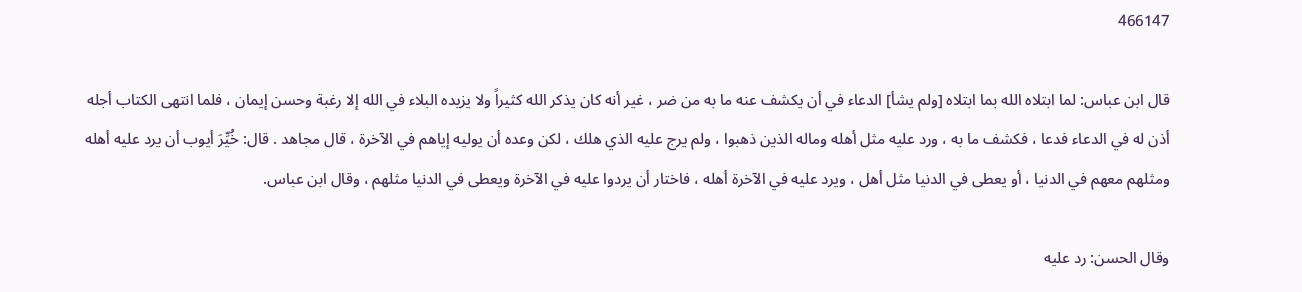466147

قال ابن عباس: لما ابتلاه الله بما ابتلاه [ولم يشأ] الدعاء في أن يكشف عنه ما به من ضر ، غير أنه كان يذكر الله كثيراً ولا يزيده البلاء في الله إلا رغبة وحسن إيمان ، فلما انتهى الكتاب أجله أذن له في الدعاء فدعا ، فكشف ما به ، ورد عليه مثل أهله وماله الذين ذهبوا ، ولم يرج عليه الذي هلك ، لكن وعده أن يوليه إياهم في الآخرة ، قال مجاهد . قال: خُيِّرَ أيوب أن يرد عليه أهله ومثلهم معهم في الدنيا ، أو يعطى في الدنيا مثل أهل ، ويرد عليه في الآخرة أهله ، فاختار أن يردوا عليه في الآخرة ويعطى في الدنيا مثلهم ، وقال ابن عباس.

وقال الحسن: رد عليه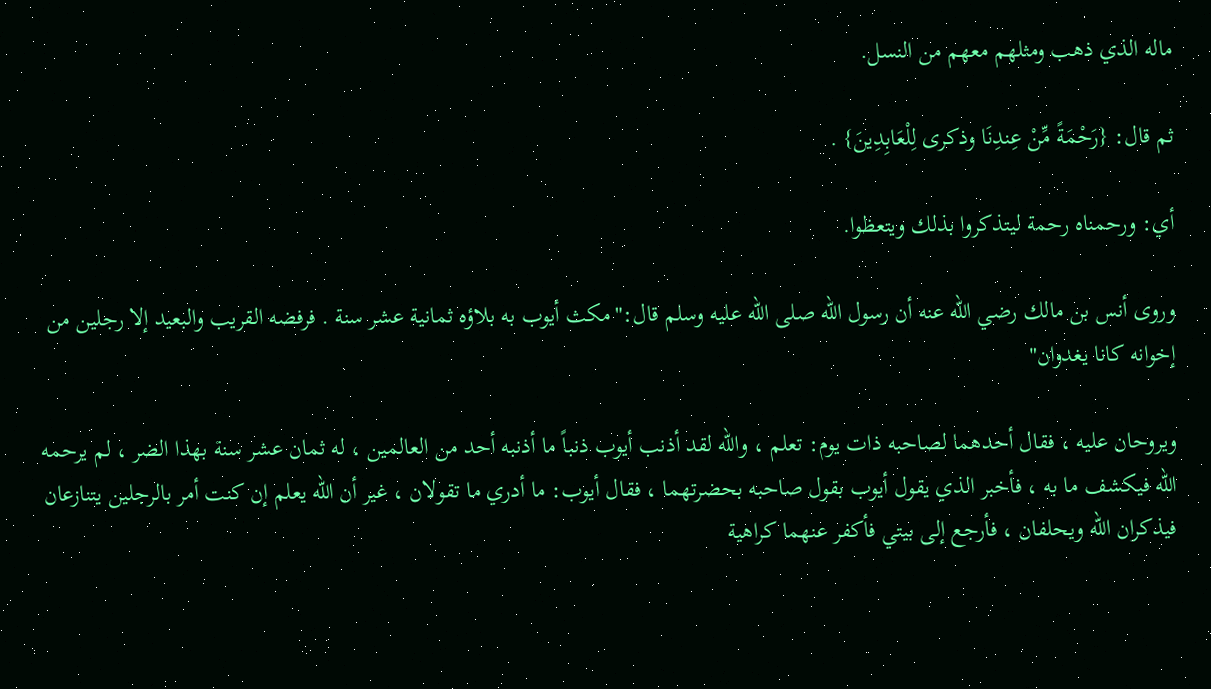ماله الذي ذهب ومثلهم معهم من النسل.

ثم قال: {رَحْمَةً مِّنْ عِندِنَا وذكرى لِلْعَابِدِينَ} .

أي: ورحمناه رحمة ليتذكروا بذلك ويتعظوا.

وروى أنس بن مالك رضي الله عنه أن رسول الله صلى الله عليه وسلم قال:"مكث أيوب به بلاؤه ثمانية عشر سنة . فرفضه القريب والبعيد إلا رجلين من إخوانه كانا يغدوان"

ويروحان عليه ، فقال أحدهما لصاحبه ذات يوم: تعلم ، والله لقد أذنب أيوب ذنباً ما أذنبه أحد من العالمين ، له ثمان عشر سنة بهذا الضر ، لم يرحمه الله فيكشف ما به ، فأخبر الذي يقول أيوب بقول صاحبه بحضرتهما ، فقال أيوب: ما أدري ما تقولان ، غير أن الله يعلم إن كنت أمر بالرجلين يتنازعان فيذكران الله ويحلفان ، فأرجع إلى بيتي فأكفر عنهما كراهية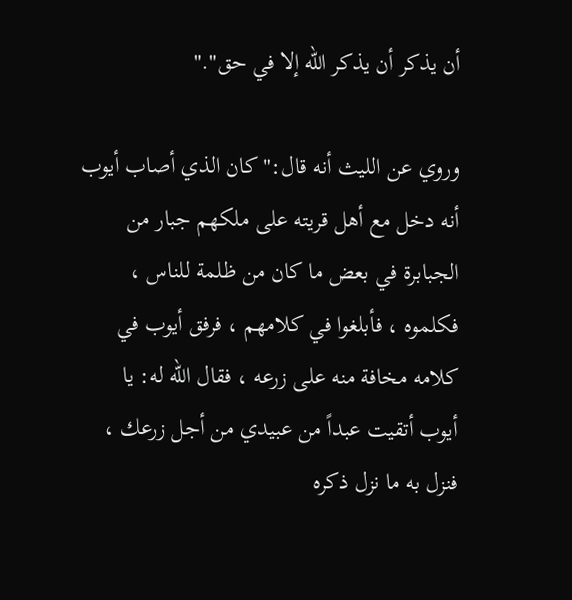أن يذكر أن يذكر الله إلا في حق"."

وروي عن الليث أنه قال:"كان الذي أصاب أيوب أنه دخل مع أهل قريته على ملكهم جبار من الجبابرة في بعض ما كان من ظلمة للناس ، فكلموه ، فأبلغوا في كلامهم ، فرفق أيوب في كلامه مخافة منه على زرعه ، فقال الله له: يا أيوب أتقيت عبداً من عبيدي من أجل زرعك ، فنزل به ما نزل ذكره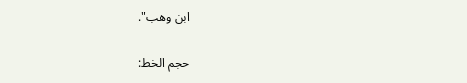ابن وهب".

حجم الخط: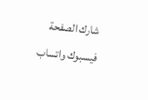شارك الصفحة
فيسبوك واتساب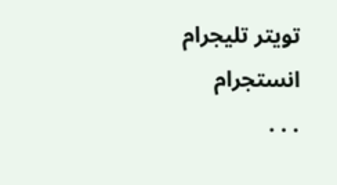تويتر تليجرام انستجرام
. . .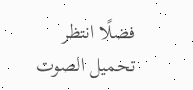فضلًا انتظر تحميل الصوت